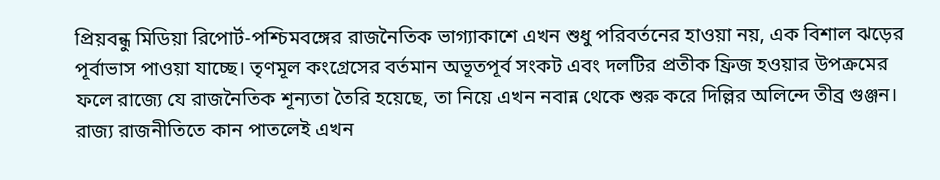প্রিয়বন্ধু মিডিয়া রিপোর্ট-পশ্চিমবঙ্গের রাজনৈতিক ভাগ্যাকাশে এখন শুধু পরিবর্তনের হাওয়া নয়, এক বিশাল ঝড়ের পূর্বাভাস পাওয়া যাচ্ছে। তৃণমূল কংগ্রেসের বর্তমান অভূতপূর্ব সংকট এবং দলটির প্রতীক ফ্রিজ হওয়ার উপক্রমের ফলে রাজ্যে যে রাজনৈতিক শূন্যতা তৈরি হয়েছে, তা নিয়ে এখন নবান্ন থেকে শুরু করে দিল্লির অলিন্দে তীব্র গুঞ্জন। রাজ্য রাজনীতিতে কান পাতলেই এখন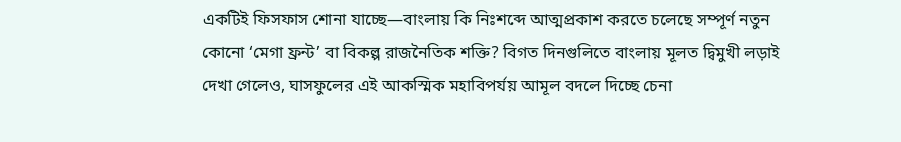একটিই ফিসফাস শোনা যাচ্ছে—বাংলায় কি নিঃশব্দে আত্মপ্রকাশ করতে চলেছে সম্পূর্ণ নতুন কোনো ‘মেগা ফ্রন্ট’ বা বিকল্প রাজনৈতিক শক্তি? বিগত দিনগুলিতে বাংলায় মূলত দ্বিমুখী লড়াই দেখা গেলেও, ঘাসফুলের এই আকস্মিক মহাবিপর্যয় আমূল বদলে দিচ্ছে চেনা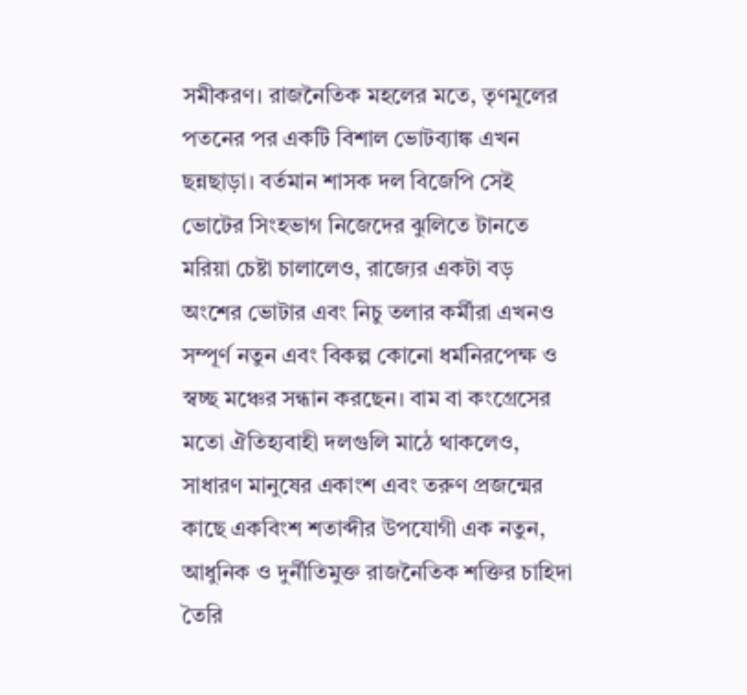সমীকরণ। রাজনৈতিক মহলের মতে, তৃণমূলের পতনের পর একটি বিশাল ভোটব্যাঙ্ক এখন ছন্নছাড়া। বর্তমান শাসক দল বিজেপি সেই ভোটের সিংহভাগ নিজেদের ঝুলিতে টানতে মরিয়া চেষ্টা চালালেও, রাজ্যের একটা বড় অংশের ভোটার এবং নিচু তলার কর্মীরা এখনও সম্পূর্ণ নতুন এবং বিকল্প কোনো ধর্মনিরপেক্ষ ও স্বচ্ছ মঞ্চের সন্ধান করছেন। বাম বা কংগ্রেসের মতো ঐতিহ্যবাহী দলগুলি মাঠে থাকলেও, সাধারণ মানুষের একাংশ এবং তরুণ প্রজন্মের কাছে একবিংশ শতাব্দীর উপযোগী এক নতুন, আধুনিক ও দুর্নীতিমুক্ত রাজনৈতিক শক্তির চাহিদা তৈরি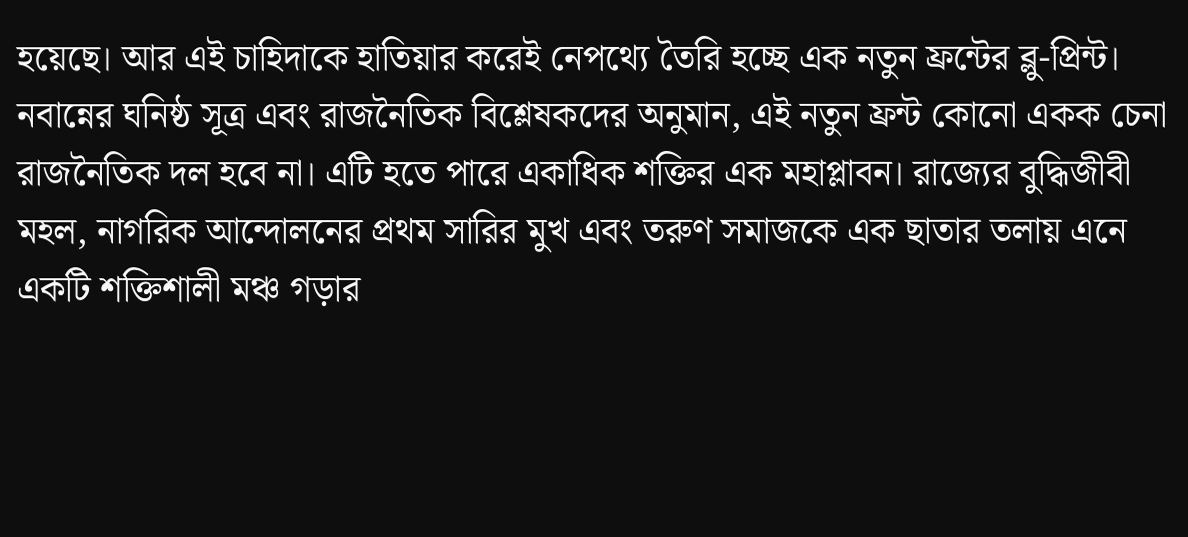হয়েছে। আর এই চাহিদাকে হাতিয়ার করেই নেপথ্যে তৈরি হচ্ছে এক নতুন ফ্রন্টের ব্লু-প্রিন্ট।
নবান্নের ঘনিষ্ঠ সূত্র এবং রাজনৈতিক বিশ্লেষকদের অনুমান, এই নতুন ফ্রন্ট কোনো একক চেনা রাজনৈতিক দল হবে না। এটি হতে পারে একাধিক শক্তির এক মহাপ্লাবন। রাজ্যের বুদ্ধিজীবী মহল, নাগরিক আন্দোলনের প্রথম সারির মুখ এবং তরুণ সমাজকে এক ছাতার তলায় এনে একটি শক্তিশালী মঞ্চ গড়ার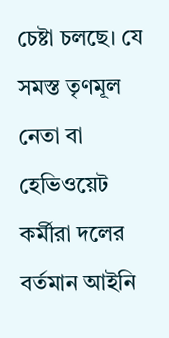চেষ্টা চলছে। যে সমস্ত তৃণমূল নেতা বা হেভিওয়েট কর্মীরা দলের বর্তমান আইনি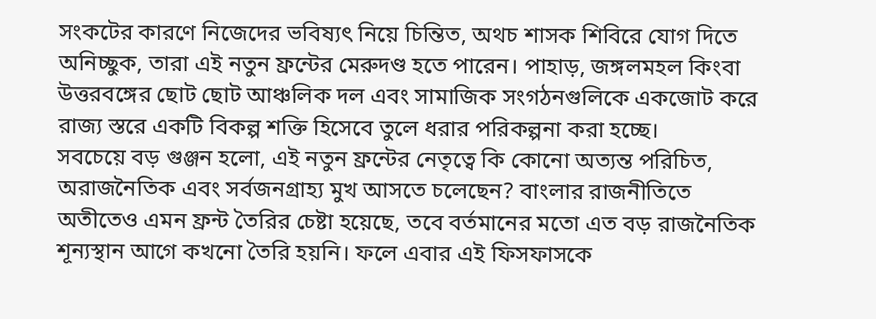সংকটের কারণে নিজেদের ভবিষ্যৎ নিয়ে চিন্তিত, অথচ শাসক শিবিরে যোগ দিতে অনিচ্ছুক, তারা এই নতুন ফ্রন্টের মেরুদণ্ড হতে পারেন। পাহাড়, জঙ্গলমহল কিংবা উত্তরবঙ্গের ছোট ছোট আঞ্চলিক দল এবং সামাজিক সংগঠনগুলিকে একজোট করে রাজ্য স্তরে একটি বিকল্প শক্তি হিসেবে তুলে ধরার পরিকল্পনা করা হচ্ছে।
সবচেয়ে বড় গুঞ্জন হলো, এই নতুন ফ্রন্টের নেতৃত্বে কি কোনো অত্যন্ত পরিচিত, অরাজনৈতিক এবং সর্বজনগ্রাহ্য মুখ আসতে চলেছেন? বাংলার রাজনীতিতে অতীতেও এমন ফ্রন্ট তৈরির চেষ্টা হয়েছে, তবে বর্তমানের মতো এত বড় রাজনৈতিক শূন্যস্থান আগে কখনো তৈরি হয়নি। ফলে এবার এই ফিসফাসকে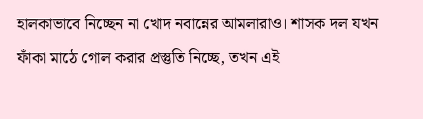হালকাভাবে নিচ্ছেন না খোদ নবান্নের আমলারাও। শাসক দল যখন ফাঁকা মাঠে গোল করার প্রস্তুতি নিচ্ছে, তখন এই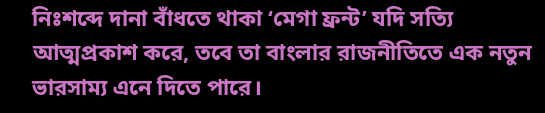নিঃশব্দে দানা বাঁধতে থাকা ‘মেগা ফ্রন্ট’ যদি সত্যি আত্মপ্রকাশ করে, তবে তা বাংলার রাজনীতিতে এক নতুন ভারসাম্য এনে দিতে পারে।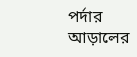পর্দার আড়ালের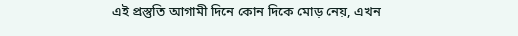এই প্রস্তুতি আগামী দিনে কোন দিকে মোড় নেয়, এখন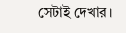সেটাই দেখার।